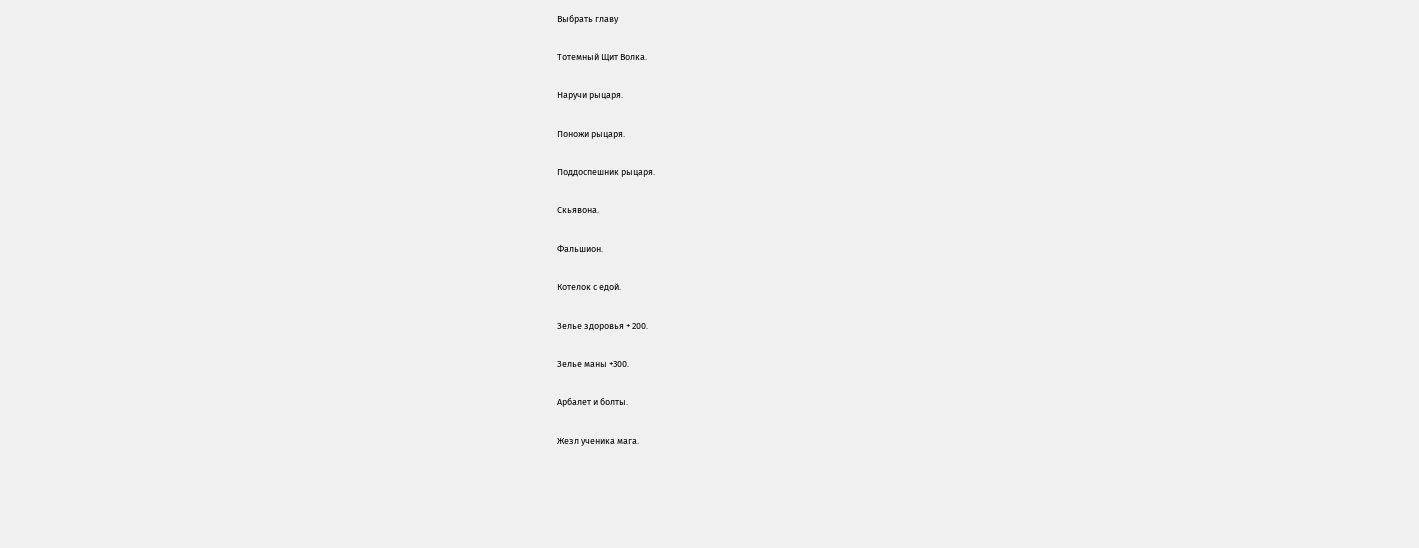Выбрать главу

Тотемный Щит Волка.

Наручи рыцаря.

Поножи рыцаря.

Поддоспешник рыцаря.

Скьявона.

Фальшион.

Котелок с едой.

Зелье здоровья + 200.

Зелье маны +300.

Арбалет и болты.

Жезл ученика мага.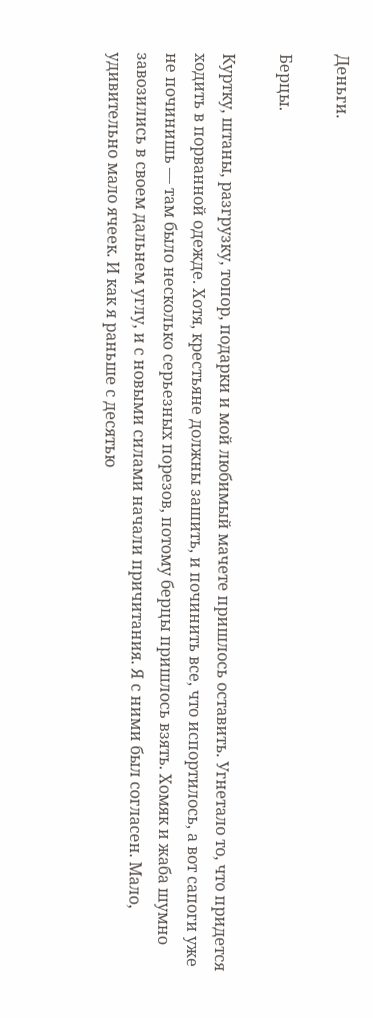Деньги.

Берцы.

Куртку, штаны, разгрузку, топор, подарки и мой любимый мачете пришлось оставить. Угнетало то, что придется ходить в порванной одежде. Хотя, крестьяне должны зашить, и починить все, что испортилось, а вот сапоги уже не починишь — там было несколько серьезных порезов, потому берцы пришлось взять. Хомяк и жаба шумно завозились в своем дальнем углу, и с новыми силами начали причитания. Я с ними был согласен. Мало, удивительно мало ячеек. И как я раньше с десятью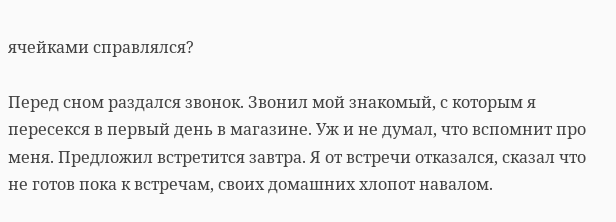ячейками справлялся?

Перед сном раздался звонок. Звонил мой знакомый, с которым я пересекся в первый день в магазине. Уж и не думал, что вспомнит про меня. Предложил встретится завтра. Я от встречи отказался, сказал что не готов пока к встречам, своих домашних хлопот навалом.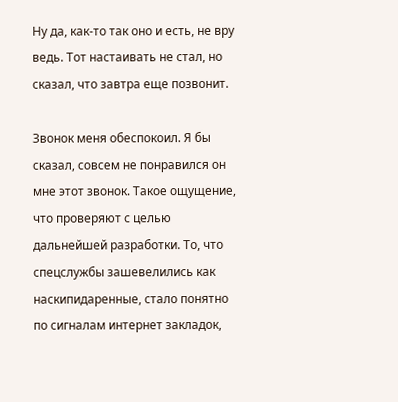Ну да, как-то так оно и есть, не вру ведь. Тот настаивать не стал, но сказал, что завтра еще позвонит.

Звонок меня обеспокоил. Я бы сказал, совсем не понравился он мне этот звонок. Такое ощущение, что проверяют с целью дальнейшей разработки. То, что спецслужбы зашевелились как наскипидаренные, стало понятно по сигналам интернет закладок,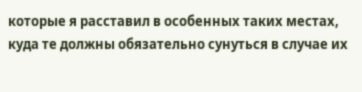которые я расставил в особенных таких местах, куда те должны обязательно сунуться в случае их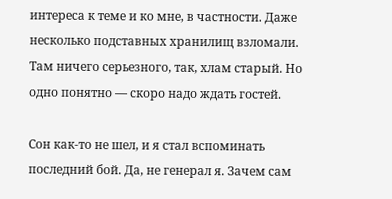интереса к теме и ко мне, в частности. Даже несколько подставных хранилищ взломали. Там ничего серьезного, так, хлам старый. Но одно понятно — скоро надо ждать гостей.

Сон как-то не шел, и я стал вспоминать последний бой. Да, не генерал я. Зачем сам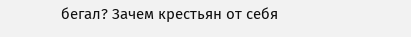бегал? Зачем крестьян от себя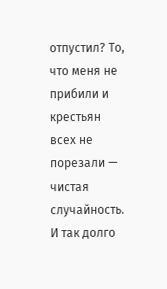отпустил? То, что меня не прибили и крестьян всех не порезали — чистая случайность. И так долго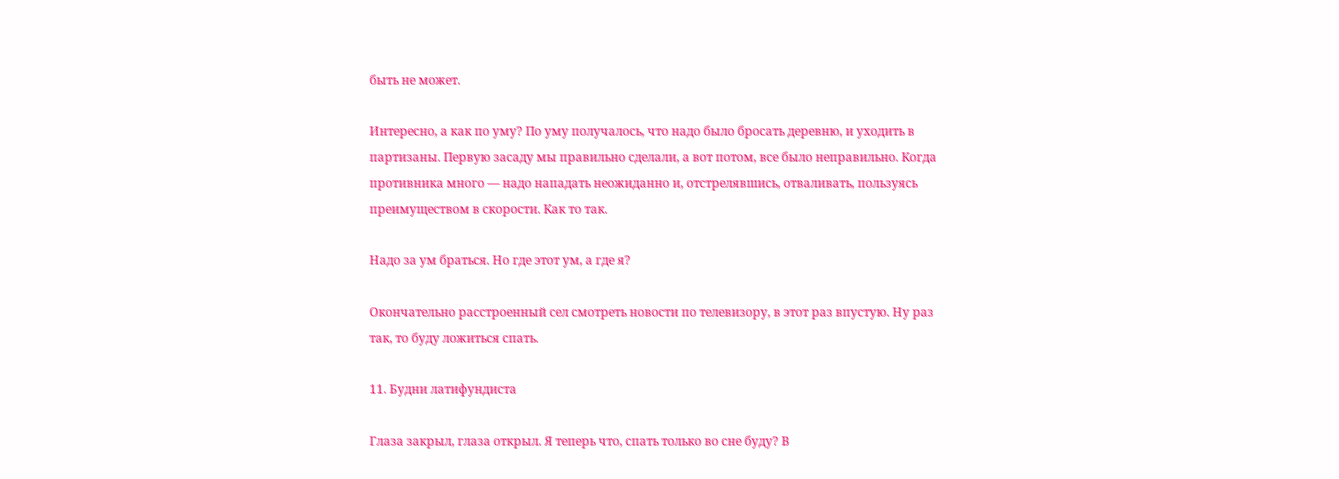быть не может.

Интересно, а как по уму? По уму получалось, что надо было бросать деревню, и уходить в партизаны. Первую засаду мы правильно сделали, а вот потом, все было неправильно. Когда противника много — надо нападать неожиданно и, отстрелявшись, отваливать, пользуясь преимуществом в скорости. Как то так.

Надо за ум браться. Но где этот ум, а где я?

Окончательно расстроенный сел смотреть новости по телевизору, в этот раз впустую. Ну раз так, то буду ложиться спать.

11. Будни латифундиста

Глаза закрыл, глаза открыл. Я теперь что, спать только во сне буду? В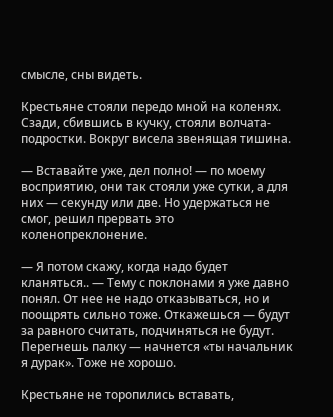смысле, сны видеть.

Крестьяне стояли передо мной на коленях. Сзади, сбившись в кучку, стояли волчата-подростки. Вокруг висела звенящая тишина.

— Вставайте уже, дел полно! — по моему восприятию, они так стояли уже сутки, а для них — секунду или две. Но удержаться не смог, решил прервать это коленопреклонение.

— Я потом скажу, когда надо будет кланяться.. — Тему с поклонами я уже давно понял. От нее не надо отказываться, но и поощрять сильно тоже. Откажешься — будут за равного считать, подчиняться не будут. Перегнешь палку — начнется «ты начальник я дурак». Тоже не хорошо.

Крестьяне не торопились вставать,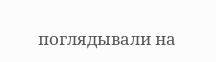поглядывали на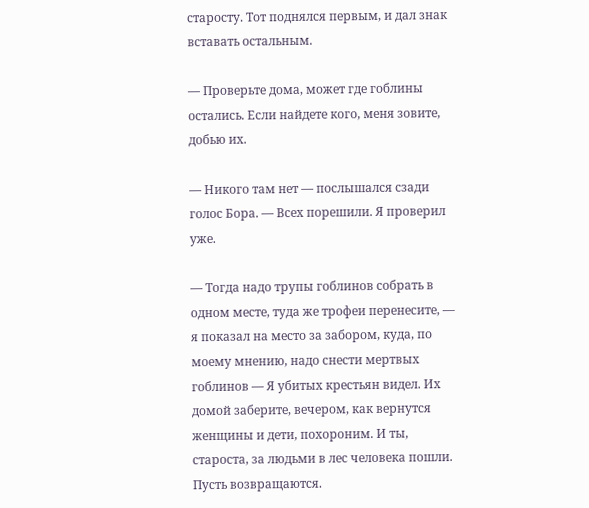старосту. Тот поднялся первым, и дал знак вставать остальным.

— Проверьте дома, может где гоблины остались. Если найдете кого, меня зовите, добью их.

— Никого там нет — послышался сзади голос Бора. — Всех порешили. Я проверил уже.

— Тогда надо трупы гоблинов собрать в одном месте, туда же трофеи перенесите, — я показал на место за забором, куда, по моему мнению, надо снести мертвых гоблинов — Я убитых крестьян видел. Их домой заберите, вечером, как вернутся женщины и дети, похороним. И ты, староста, за людьми в лес человека пошли. Пусть возвращаются.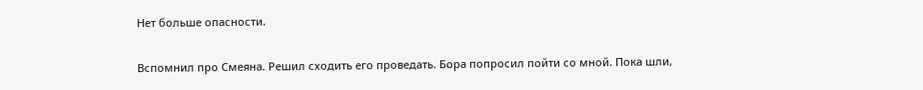Нет больше опасности.

Вспомнил про Смеяна. Решил сходить его проведать. Бора попросил пойти со мной. Пока шли,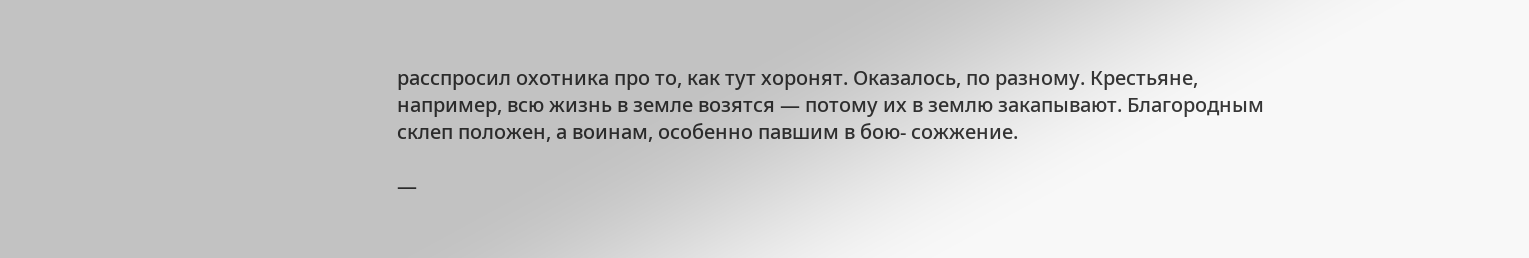расспросил охотника про то, как тут хоронят. Оказалось, по разному. Крестьяне, например, всю жизнь в земле возятся — потому их в землю закапывают. Благородным склеп положен, а воинам, особенно павшим в бою- сожжение.

—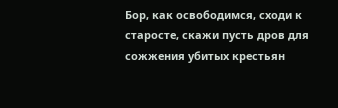Бор, как освободимся, сходи к старосте, скажи пусть дров для сожжения убитых крестьян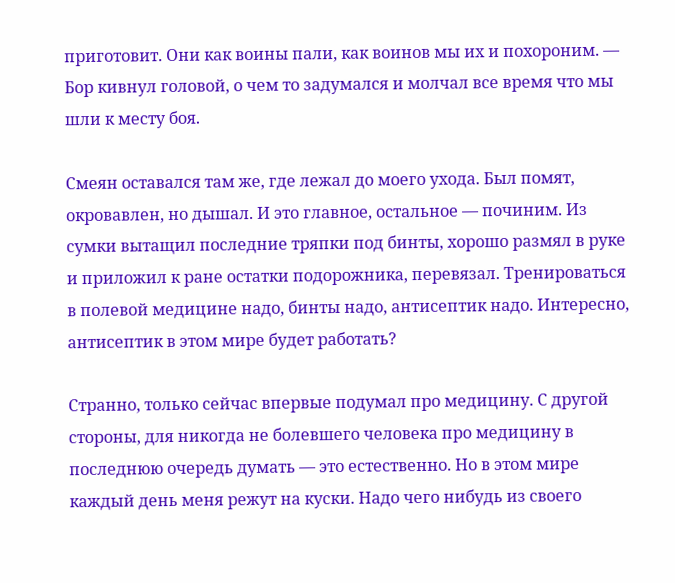приготовит. Они как воины пали, как воинов мы их и похороним. — Бор кивнул головой, о чем то задумался и молчал все время что мы шли к месту боя.

Смеян оставался там же, где лежал до моего ухода. Был помят, окровавлен, но дышал. И это главное, остальное — починим. Из сумки вытащил последние тряпки под бинты, хорошо размял в руке и приложил к ране остатки подорожника, перевязал. Тренироваться в полевой медицине надо, бинты надо, антисептик надо. Интересно, антисептик в этом мире будет работать?

Странно, только сейчас впервые подумал про медицину. С другой стороны, для никогда не болевшего человека про медицину в последнюю очередь думать — это естественно. Но в этом мире каждый день меня режут на куски. Надо чего нибудь из своего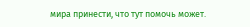мира принести, что тут помочь может.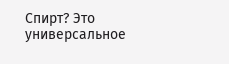Спирт? Это универсальное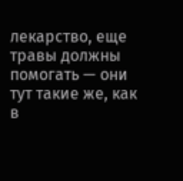лекарство, еще травы должны помогать — они тут такие же, как в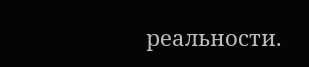реальности.